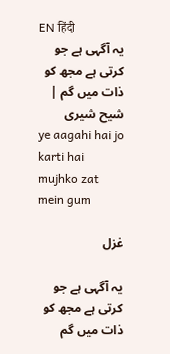EN हिंदी
یہ آگہی ہے جو کرتی ہے مجھ کو ذات میں گم | شیح شیری
ye aagahi hai jo karti hai mujhko zat mein gum

غزل

یہ آگہی ہے جو کرتی ہے مجھ کو ذات میں گم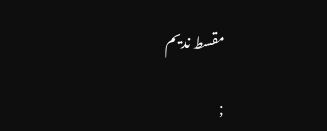مقسط ندیم

;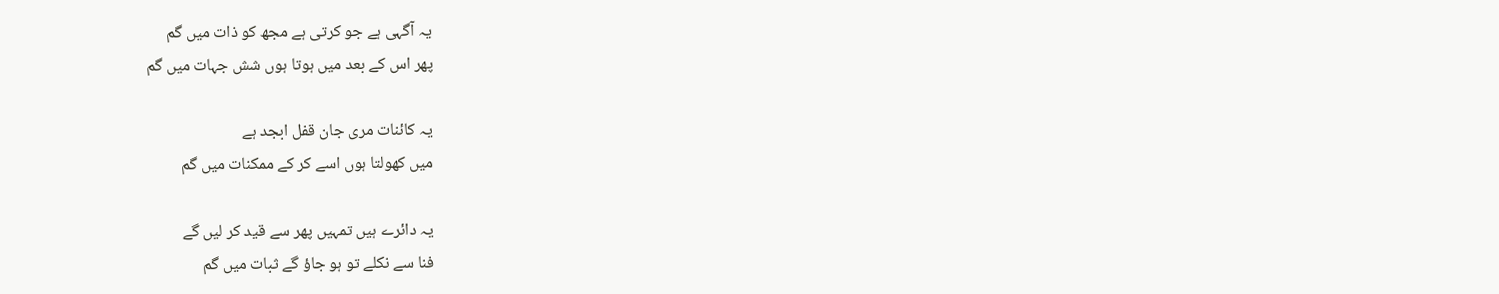یہ آگہی ہے جو کرتی ہے مجھ کو ذات میں گم
پھر اس کے بعد میں ہوتا ہوں شش جہات میں گم

یہ کائنات مری جان قفل ابجد ہے
میں کھولتا ہوں اسے کر کے ممکنات میں گم

یہ دائرے ہیں تمہیں پھر سے قید کر لیں گے
فنا سے نکلے تو ہو جاؤ گے ثبات میں گم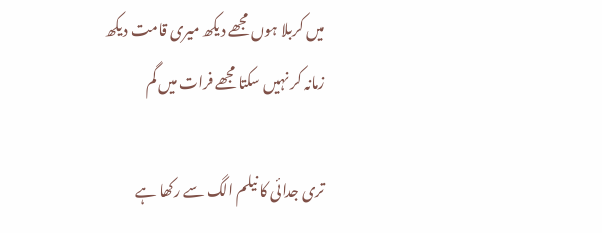میں کربلا ہوں مجھے دیکھ میری قامت دیکھ
زمانہ کر نہیں سکتا مجھے فرات میں گم

تری جدائی کا نیلم الگ سے رکھا ہے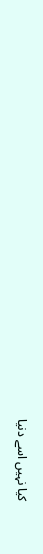کیا نہیں اسے دنیا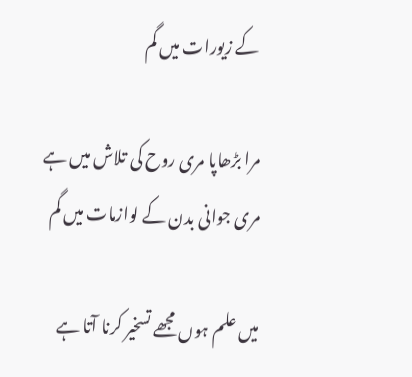کے زیورات میں گم

مرا بڑھاپا مری روح کی تلاش میں ہے
مری جوانی بدن کے لوازمات میں گم

میں علم ہوں مجھے تسخیر کرنا آتا ہے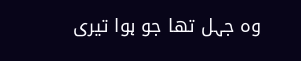وہ جہل تھا جو ہوا تیری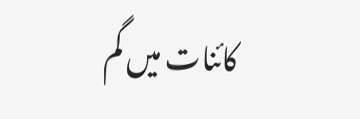کائنات میں گم